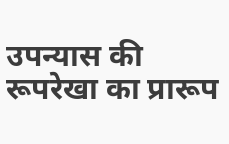उपन्यास की रूपरेखा का प्रारूप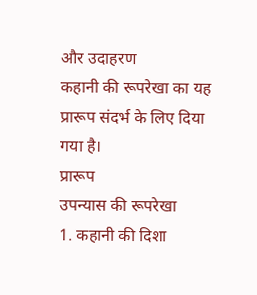और उदाहरण
कहानी की रूपरेखा का यह प्रारूप संदर्भ के लिए दिया गया है।
प्रारूप
उपन्यास की रूपरेखा
1. कहानी की दिशा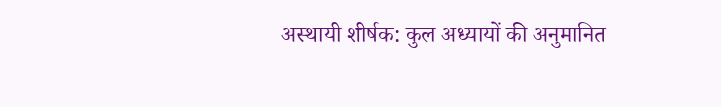अस्थायी शीर्षक: कुल अध्यायों की अनुमानित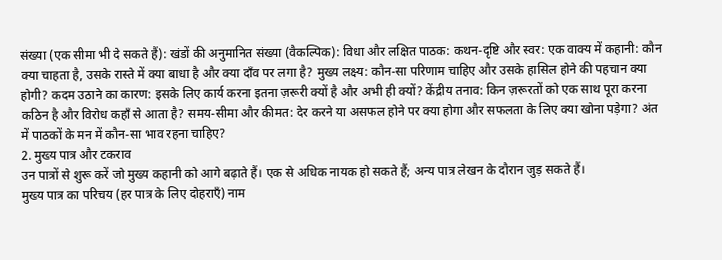संख्या (एक सीमा भी दे सकते हैं): खंडों की अनुमानित संख्या (वैकल्पिक): विधा और लक्षित पाठक: कथन-दृष्टि और स्वर: एक वाक्य में कहानी: कौन क्या चाहता है, उसके रास्ते में क्या बाधा है और क्या दाँव पर लगा है? मुख्य लक्ष्य: कौन-सा परिणाम चाहिए और उसके हासिल होने की पहचान क्या होगी? कदम उठाने का कारण: इसके लिए कार्य करना इतना ज़रूरी क्यों है और अभी ही क्यों? केंद्रीय तनाव: किन ज़रूरतों को एक साथ पूरा करना कठिन है और विरोध कहाँ से आता है? समय-सीमा और कीमत: देर करने या असफल होने पर क्या होगा और सफलता के लिए क्या खोना पड़ेगा? अंत में पाठकों के मन में कौन-सा भाव रहना चाहिए?
2. मुख्य पात्र और टकराव
उन पात्रों से शुरू करें जो मुख्य कहानी को आगे बढ़ाते हैं। एक से अधिक नायक हो सकते हैं; अन्य पात्र लेखन के दौरान जुड़ सकते हैं।
मुख्य पात्र का परिचय (हर पात्र के लिए दोहराएँ) नाम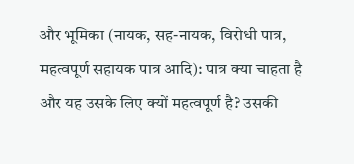और भूमिका (नायक, सह-नायक, विरोधी पात्र, महत्वपूर्ण सहायक पात्र आदि): पात्र क्या चाहता है और यह उसके लिए क्यों महत्वपूर्ण है? उसकी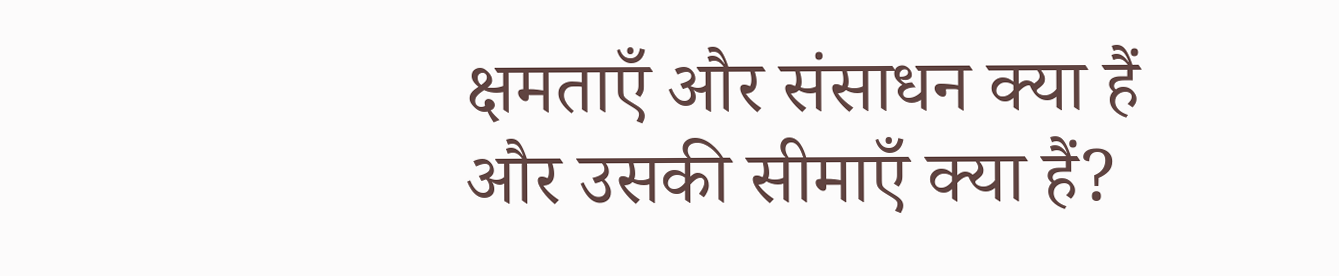क्षमताएँ और संसाधन क्या हैं और उसकी सीमाएँ क्या हैं?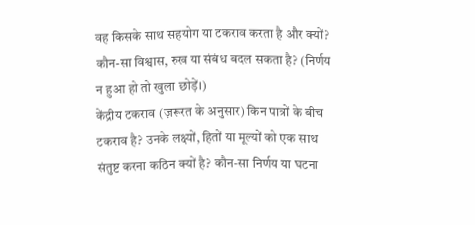वह किसके साथ सहयोग या टकराव करता है और क्यों? कौन-सा विश्वास, रुख या संबंध बदल सकता है? (निर्णय न हुआ हो तो खुला छोड़ें।)
केंद्रीय टकराव (ज़रूरत के अनुसार) किन पात्रों के बीच टकराव है? उनके लक्ष्यों, हितों या मूल्यों को एक साथ संतुष्ट करना कठिन क्यों है? कौन-सा निर्णय या घटना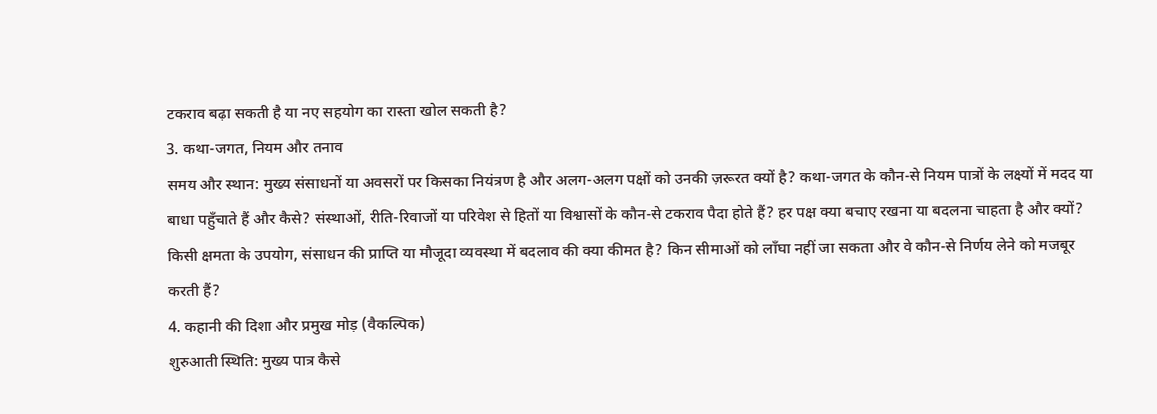टकराव बढ़ा सकती है या नए सहयोग का रास्ता खोल सकती है?
3. कथा-जगत, नियम और तनाव
समय और स्थान: मुख्य संसाधनों या अवसरों पर किसका नियंत्रण है और अलग-अलग पक्षों को उनकी ज़रूरत क्यों है? कथा-जगत के कौन-से नियम पात्रों के लक्ष्यों में मदद या बाधा पहुँचाते हैं और कैसे? संस्थाओं, रीति-रिवाजों या परिवेश से हितों या विश्वासों के कौन-से टकराव पैदा होते हैं? हर पक्ष क्या बचाए रखना या बदलना चाहता है और क्यों? किसी क्षमता के उपयोग, संसाधन की प्राप्ति या मौजूदा व्यवस्था में बदलाव की क्या कीमत है? किन सीमाओं को लाँघा नहीं जा सकता और वे कौन-से निर्णय लेने को मजबूर करती हैं?
4. कहानी की दिशा और प्रमुख मोड़ (वैकल्पिक)
शुरुआती स्थिति: मुख्य पात्र कैसे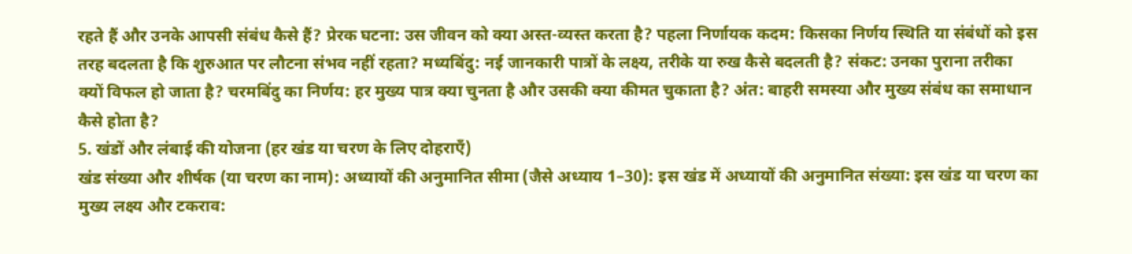रहते हैं और उनके आपसी संबंध कैसे हैं? प्रेरक घटना: उस जीवन को क्या अस्त-व्यस्त करता है? पहला निर्णायक कदम: किसका निर्णय स्थिति या संबंधों को इस तरह बदलता है कि शुरुआत पर लौटना संभव नहीं रहता? मध्यबिंदु: नई जानकारी पात्रों के लक्ष्य, तरीके या रुख कैसे बदलती है? संकट: उनका पुराना तरीका क्यों विफल हो जाता है? चरमबिंदु का निर्णय: हर मुख्य पात्र क्या चुनता है और उसकी क्या कीमत चुकाता है? अंत: बाहरी समस्या और मुख्य संबंध का समाधान कैसे होता है?
5. खंडों और लंबाई की योजना (हर खंड या चरण के लिए दोहराएँ)
खंड संख्या और शीर्षक (या चरण का नाम): अध्यायों की अनुमानित सीमा (जैसे अध्याय 1–30): इस खंड में अध्यायों की अनुमानित संख्या: इस खंड या चरण का मुख्य लक्ष्य और टकराव: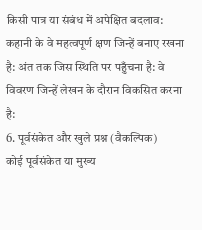किसी पात्र या संबंध में अपेक्षित बदलाव: कहानी के वे महत्वपूर्ण क्षण जिन्हें बनाए रखना है: अंत तक जिस स्थिति पर पहुँचना है: वे विवरण जिन्हें लेखन के दौरान विकसित करना है:
6. पूर्वसंकेत और खुले प्रश्न (वैकल्पिक)
कोई पूर्वसंकेत या मुख्य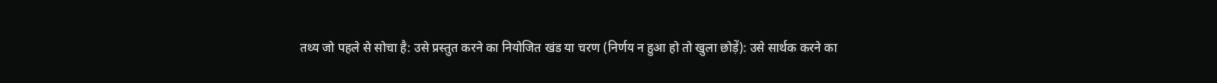तथ्य जो पहले से सोचा है: उसे प्रस्तुत करने का नियोजित खंड या चरण (निर्णय न हुआ हो तो खुला छोड़ें): उसे सार्थक करने का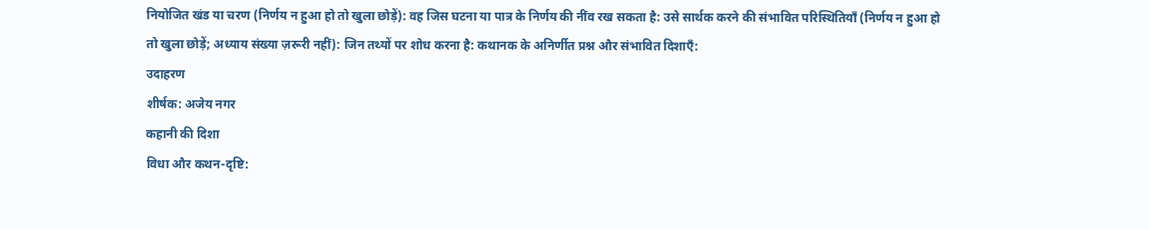नियोजित खंड या चरण (निर्णय न हुआ हो तो खुला छोड़ें): वह जिस घटना या पात्र के निर्णय की नींव रख सकता है: उसे सार्थक करने की संभावित परिस्थितियाँ (निर्णय न हुआ हो तो खुला छोड़ें; अध्याय संख्या ज़रूरी नहीं): जिन तथ्यों पर शोध करना है: कथानक के अनिर्णीत प्रश्न और संभावित दिशाएँ:
उदाहरण
शीर्षक: अजेय नगर
कहानी की दिशा
विधा और कथन-दृष्टि: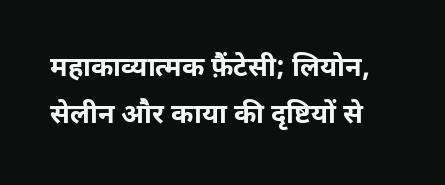महाकाव्यात्मक फ़ैंटेसी; लियोन, सेलीन और काया की दृष्टियों से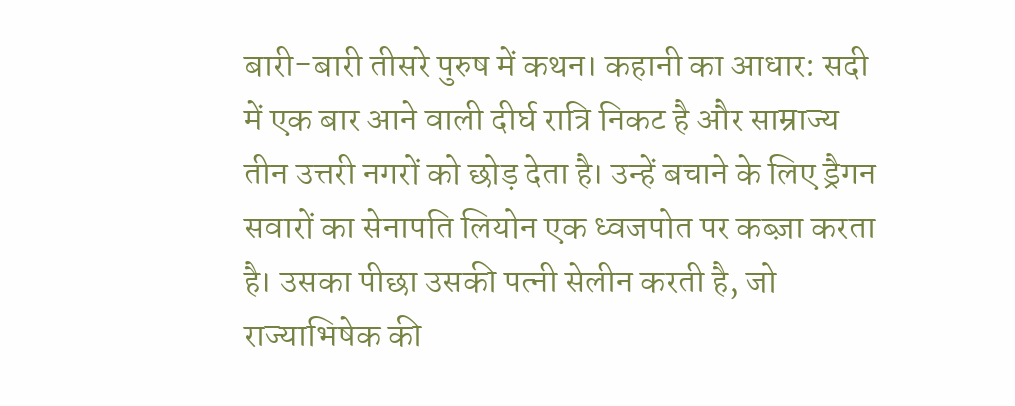बारी-बारी तीसरे पुरुष में कथन। कहानी का आधार: सदी में एक बार आने वाली दीर्घ रात्रि निकट है और साम्राज्य तीन उत्तरी नगरों को छोड़ देता है। उन्हें बचाने के लिए ड्रैगन सवारों का सेनापति लियोन एक ध्वजपोत पर कब्ज़ा करता है। उसका पीछा उसकी पत्नी सेलीन करती है, जो राज्याभिषेक की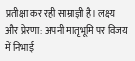प्रतीक्षा कर रही साम्राज्ञी है। लक्ष्य और प्रेरणा: अपनी मातृभूमि पर विजय में निभाई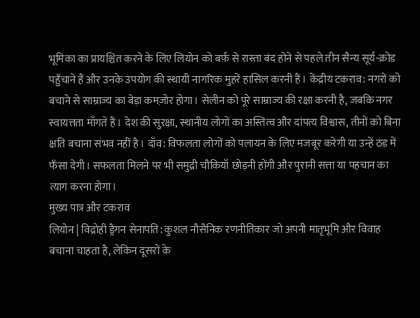भूमिका का प्रायश्चित करने के लिए लियोन को बर्फ़ से रास्ता बंद होने से पहले तीन सैन्य सूर्य-क्रोड पहुँचाने हैं और उनके उपयोग की स्थायी नागरिक मुहरें हासिल करनी हैं। केंद्रीय टकराव: नगरों को बचाने से साम्राज्य का बेड़ा कमज़ोर होगा। सेलीन को पूरे साम्राज्य की रक्षा करनी है, जबकि नगर स्वायत्तता माँगते हैं। देश की सुरक्षा, स्थानीय लोगों का अस्तित्व और दांपत्य विश्वास, तीनों को बिना क्षति बचाना संभव नहीं है। दाँव: विफलता लोगों को पलायन के लिए मजबूर करेगी या उन्हें ठंड में फँसा देगी। सफलता मिलने पर भी समुद्री चौकियाँ छोड़नी होंगी और पुरानी सत्ता या पहचान का त्याग करना होगा।
मुख्य पात्र और टकराव
लियोन | विद्रोही ड्रैगन सेनापति: कुशल नौसैनिक रणनीतिकार जो अपनी मातृभूमि और विवाह बचाना चाहता है, लेकिन दूसरों के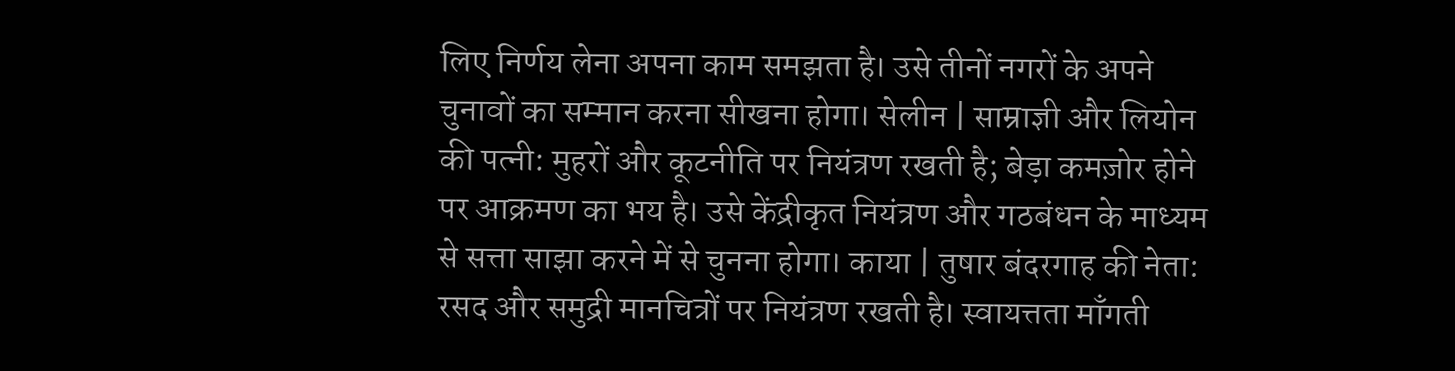लिए निर्णय लेना अपना काम समझता है। उसे तीनों नगरों के अपने चुनावों का सम्मान करना सीखना होगा। सेलीन | साम्राज्ञी और लियोन की पत्नी: मुहरों और कूटनीति पर नियंत्रण रखती है; बेड़ा कमज़ोर होने पर आक्रमण का भय है। उसे केंद्रीकृत नियंत्रण और गठबंधन के माध्यम से सत्ता साझा करने में से चुनना होगा। काया | तुषार बंदरगाह की नेता: रसद और समुद्री मानचित्रों पर नियंत्रण रखती है। स्वायत्तता माँगती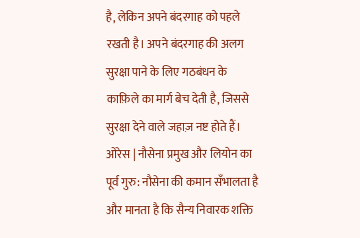है, लेकिन अपने बंदरगाह को पहले रखती है। अपने बंदरगाह की अलग सुरक्षा पाने के लिए गठबंधन के काफ़िले का मार्ग बेच देती है, जिससे सुरक्षा देने वाले जहाज़ नष्ट होते हैं। ओरेस | नौसेना प्रमुख और लियोन का पूर्व गुरु: नौसेना की कमान सँभालता है और मानता है कि सैन्य निवारक शक्ति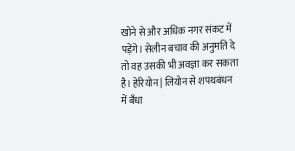खोने से और अधिक नगर संकट में पड़ेंगे। सेलीन बचाव की अनुमति दे तो वह उसकी भी अवज्ञा कर सकता है। हेरियोन | लियोन से शपथबंधन में बँधा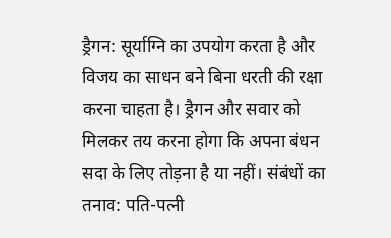ड्रैगन: सूर्याग्नि का उपयोग करता है और विजय का साधन बने बिना धरती की रक्षा करना चाहता है। ड्रैगन और सवार को मिलकर तय करना होगा कि अपना बंधन सदा के लिए तोड़ना है या नहीं। संबंधों का तनाव: पति-पत्नी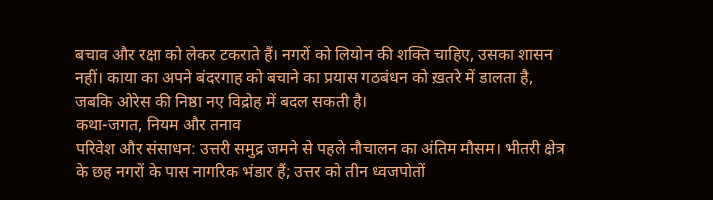बचाव और रक्षा को लेकर टकराते हैं। नगरों को लियोन की शक्ति चाहिए, उसका शासन नहीं। काया का अपने बंदरगाह को बचाने का प्रयास गठबंधन को ख़तरे में डालता है, जबकि ओरेस की निष्ठा नए विद्रोह में बदल सकती है।
कथा-जगत, नियम और तनाव
परिवेश और संसाधन: उत्तरी समुद्र जमने से पहले नौचालन का अंतिम मौसम। भीतरी क्षेत्र के छह नगरों के पास नागरिक भंडार हैं; उत्तर को तीन ध्वजपोतों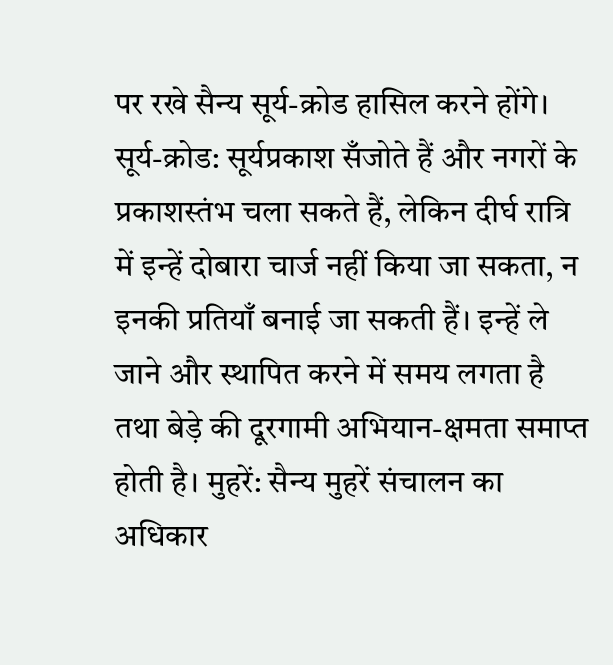पर रखे सैन्य सूर्य-क्रोड हासिल करने होंगे। सूर्य-क्रोड: सूर्यप्रकाश सँजोते हैं और नगरों के प्रकाशस्तंभ चला सकते हैं, लेकिन दीर्घ रात्रि में इन्हें दोबारा चार्ज नहीं किया जा सकता, न इनकी प्रतियाँ बनाई जा सकती हैं। इन्हें ले जाने और स्थापित करने में समय लगता है तथा बेड़े की दूरगामी अभियान-क्षमता समाप्त होती है। मुहरें: सैन्य मुहरें संचालन का अधिकार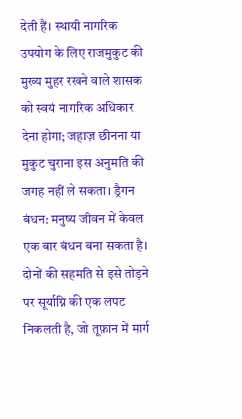देती हैं। स्थायी नागरिक उपयोग के लिए राजमुकुट की मुख्य मुहर रखने वाले शासक को स्वयं नागरिक अधिकार देना होगा; जहाज़ छीनना या मुकुट चुराना इस अनुमति की जगह नहीं ले सकता। ड्रैगन बंधन: मनुष्य जीवन में केवल एक बार बंधन बना सकता है। दोनों की सहमति से इसे तोड़ने पर सूर्याग्नि की एक लपट निकलती है, जो तूफ़ान में मार्ग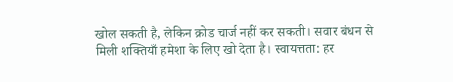खोल सकती है, लेकिन क्रोड चार्ज नहीं कर सकती। सवार बंधन से मिली शक्तियाँ हमेशा के लिए खो देता है। स्वायत्तता: हर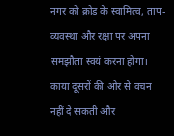नगर को क्रोड के स्वामित्व, ताप-व्यवस्था और रक्षा पर अपना समझौता स्वयं करना होगा। काया दूसरों की ओर से वचन नहीं दे सकती और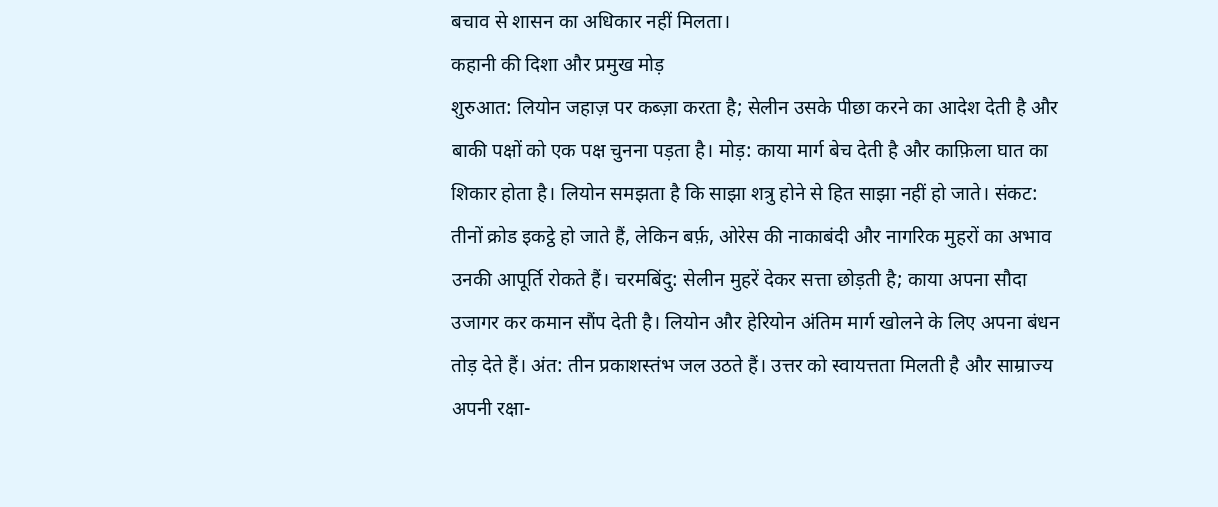बचाव से शासन का अधिकार नहीं मिलता।
कहानी की दिशा और प्रमुख मोड़
शुरुआत: लियोन जहाज़ पर कब्ज़ा करता है; सेलीन उसके पीछा करने का आदेश देती है और बाकी पक्षों को एक पक्ष चुनना पड़ता है। मोड़: काया मार्ग बेच देती है और काफ़िला घात का शिकार होता है। लियोन समझता है कि साझा शत्रु होने से हित साझा नहीं हो जाते। संकट: तीनों क्रोड इकट्ठे हो जाते हैं, लेकिन बर्फ़, ओरेस की नाकाबंदी और नागरिक मुहरों का अभाव उनकी आपूर्ति रोकते हैं। चरमबिंदु: सेलीन मुहरें देकर सत्ता छोड़ती है; काया अपना सौदा उजागर कर कमान सौंप देती है। लियोन और हेरियोन अंतिम मार्ग खोलने के लिए अपना बंधन तोड़ देते हैं। अंत: तीन प्रकाशस्तंभ जल उठते हैं। उत्तर को स्वायत्तता मिलती है और साम्राज्य अपनी रक्षा-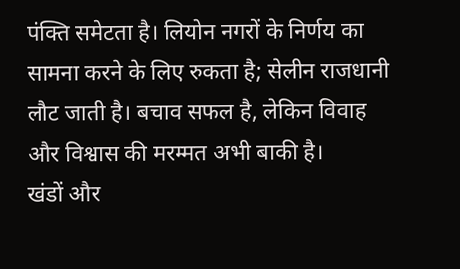पंक्ति समेटता है। लियोन नगरों के निर्णय का सामना करने के लिए रुकता है; सेलीन राजधानी लौट जाती है। बचाव सफल है, लेकिन विवाह और विश्वास की मरम्मत अभी बाकी है।
खंडों और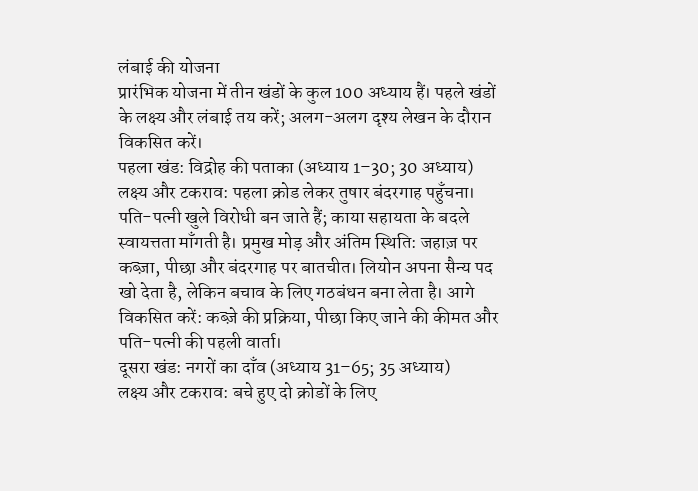लंबाई की योजना
प्रारंभिक योजना में तीन खंडों के कुल 100 अध्याय हैं। पहले खंडों के लक्ष्य और लंबाई तय करें; अलग-अलग दृश्य लेखन के दौरान विकसित करें।
पहला खंड: विद्रोह की पताका (अध्याय 1–30; 30 अध्याय)
लक्ष्य और टकराव: पहला क्रोड लेकर तुषार बंदरगाह पहुँचना। पति-पत्नी खुले विरोधी बन जाते हैं; काया सहायता के बदले स्वायत्तता माँगती है। प्रमुख मोड़ और अंतिम स्थिति: जहाज़ पर कब्ज़ा, पीछा और बंदरगाह पर बातचीत। लियोन अपना सैन्य पद खो देता है, लेकिन बचाव के लिए गठबंधन बना लेता है। आगे विकसित करें: कब्ज़े की प्रक्रिया, पीछा किए जाने की कीमत और पति-पत्नी की पहली वार्ता।
दूसरा खंड: नगरों का दाँव (अध्याय 31–65; 35 अध्याय)
लक्ष्य और टकराव: बचे हुए दो क्रोडों के लिए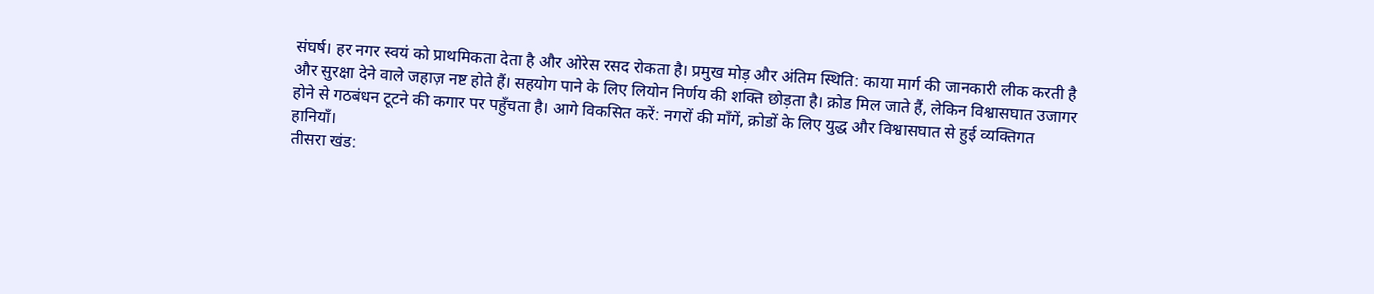संघर्ष। हर नगर स्वयं को प्राथमिकता देता है और ओरेस रसद रोकता है। प्रमुख मोड़ और अंतिम स्थिति: काया मार्ग की जानकारी लीक करती है और सुरक्षा देने वाले जहाज़ नष्ट होते हैं। सहयोग पाने के लिए लियोन निर्णय की शक्ति छोड़ता है। क्रोड मिल जाते हैं, लेकिन विश्वासघात उजागर होने से गठबंधन टूटने की कगार पर पहुँचता है। आगे विकसित करें: नगरों की माँगें, क्रोडों के लिए युद्ध और विश्वासघात से हुई व्यक्तिगत हानियाँ।
तीसरा खंड: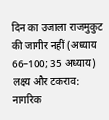दिन का उजाला राजमुकुट की जागीर नहीं (अध्याय 66–100; 35 अध्याय)
लक्ष्य और टकराव: नागरिक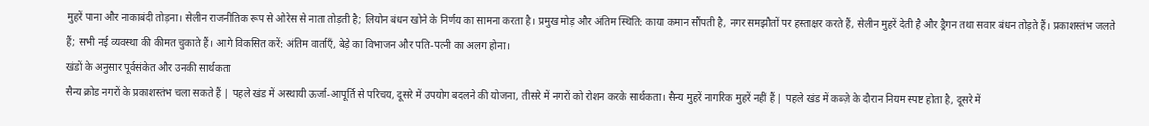मुहरें पाना और नाकाबंदी तोड़ना। सेलीन राजनीतिक रूप से ओरेस से नाता तोड़ती है; लियोन बंधन खोने के निर्णय का सामना करता है। प्रमुख मोड़ और अंतिम स्थिति: काया कमान सौंपती है, नगर समझौतों पर हस्ताक्षर करते हैं, सेलीन मुहरें देती है और ड्रैगन तथा सवार बंधन तोड़ते हैं। प्रकाशस्तंभ जलते हैं; सभी नई व्यवस्था की कीमत चुकाते हैं। आगे विकसित करें: अंतिम वार्ताएँ, बेड़े का विभाजन और पति-पत्नी का अलग होना।
खंडों के अनुसार पूर्वसंकेत और उनकी सार्थकता
सैन्य क्रोड नगरों के प्रकाशस्तंभ चला सकते हैं | पहले खंड में अस्थायी ऊर्जा-आपूर्ति से परिचय, दूसरे में उपयोग बदलने की योजना, तीसरे में नगरों को रोशन करके सार्थकता। सैन्य मुहरें नागरिक मुहरें नहीं हैं | पहले खंड में कब्ज़े के दौरान नियम स्पष्ट होता है, दूसरे में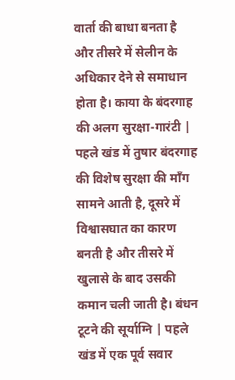वार्ता की बाधा बनता है और तीसरे में सेलीन के अधिकार देने से समाधान होता है। काया के बंदरगाह की अलग सुरक्षा-गारंटी | पहले खंड में तुषार बंदरगाह की विशेष सुरक्षा की माँग सामने आती है, दूसरे में विश्वासघात का कारण बनती है और तीसरे में खुलासे के बाद उसकी कमान चली जाती है। बंधन टूटने की सूर्याग्नि | पहले खंड में एक पूर्व सवार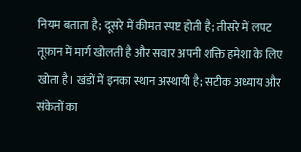नियम बताता है; दूसरे में कीमत स्पष्ट होती है; तीसरे में लपट तूफ़ान में मार्ग खोलती है और सवार अपनी शक्ति हमेशा के लिए खोता है। खंडों में इनका स्थान अस्थायी है; सटीक अध्याय और संकेतों का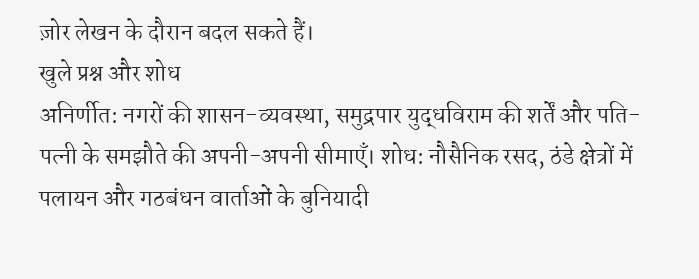ज़ोर लेखन के दौरान बदल सकते हैं।
खुले प्रश्न और शोध
अनिर्णीत: नगरों की शासन-व्यवस्था, समुद्रपार युद्धविराम की शर्तें और पति-पत्नी के समझौते की अपनी-अपनी सीमाएँ। शोध: नौसैनिक रसद, ठंडे क्षेत्रों में पलायन और गठबंधन वार्ताओं के बुनियादी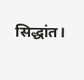सिद्धांत।